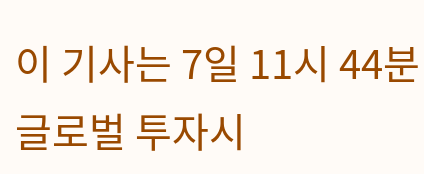이 기사는 7일 11시 44분 글로벌 투자시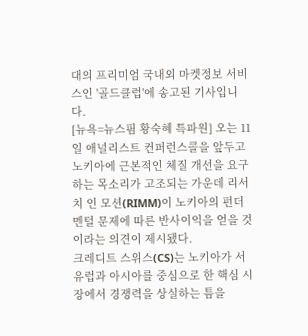대의 프리미엄 국내외 마켓정보 서비스인 '골드클럽'에 송고된 기사입니다.
[뉴욕=뉴스핌 황숙혜 특파원] 오는 11일 애널리스트 컨퍼런스콜을 앞두고 노키아에 근본적인 체질 개선을 요구하는 목소리가 고조되는 가운데 리서치 인 모션(RIMM)이 노키아의 펀더멘털 문제에 따른 반사이익을 얻을 것이라는 의견이 제시됐다.
크레디트 스위스(CS)는 노키아가 서유럽과 아시아를 중심으로 한 핵심 시장에서 경쟁력을 상실하는 틈을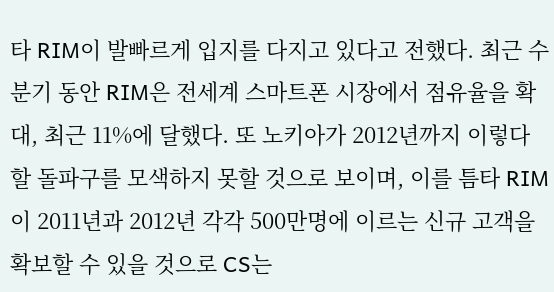타 RIM이 발빠르게 입지를 다지고 있다고 전했다. 최근 수 분기 동안 RIM은 전세계 스마트폰 시장에서 점유율을 확대, 최근 11%에 달했다. 또 노키아가 2012년까지 이렇다 할 돌파구를 모색하지 못할 것으로 보이며, 이를 틈타 RIM이 2011년과 2012년 각각 500만명에 이르는 신규 고객을 확보할 수 있을 것으로 CS는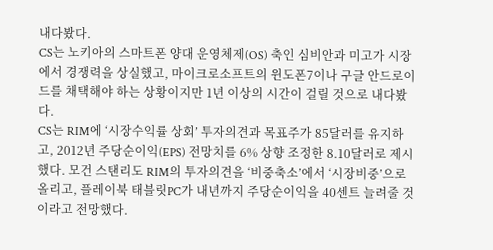내다봤다.
CS는 노키아의 스마트폰 양대 운영체제(OS) 축인 심비안과 미고가 시장에서 경쟁력을 상실했고, 마이크로소프트의 윈도폰7이나 구글 안드로이드를 채택해야 하는 상황이지만 1년 이상의 시간이 걸릴 것으로 내다봤다.
CS는 RIM에 ‘시장수익률 상회’ 투자의견과 목표주가 85달러를 유지하고, 2012년 주당순이익(EPS) 전망치를 6% 상향 조정한 8.10달러로 제시했다. 모건 스탠리도 RIM의 투자의견을 ‘비중축소’에서 ‘시장비중’으로 올리고, 플레이북 태블릿PC가 내년까지 주당순이익을 40센트 늘려줄 것이라고 전망했다.